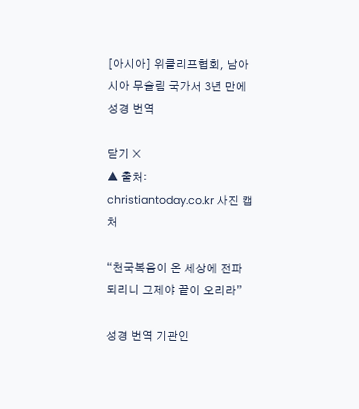[아시아] 위클리프협회, 남아시아 무슬림 국가서 3년 만에 성경 번역

닫기 ✕
▲ 출처: christiantoday.co.kr 사진 캡처

“천국복음이 온 세상에 전파되리니 그제야 끝이 오리라”

성경 번역 기관인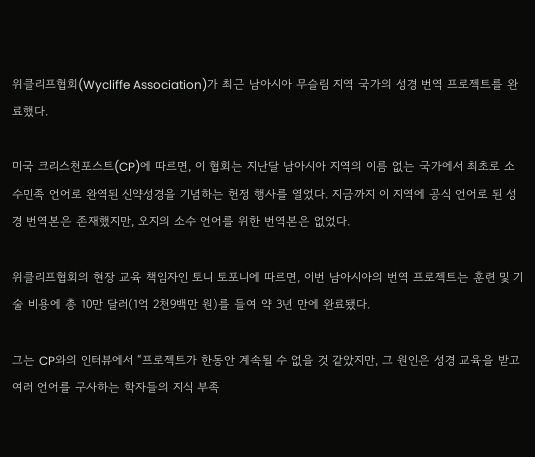위클리프협회(Wycliffe Association)가 최근 남아시아 무슬림 지역 국가의 성경 번역 프로젝트를 완료했다.

미국 크리스천포스트(CP)에 따르면, 이 협회는 지난달 남아시아 지역의 이름 없는 국가에서 최초로 소수민족 언어로 완역된 신약성경을 기념하는 헌정 행사를 열었다. 지금까지 이 지역에 공식 언어로 된 성경 번역본은 존재했지만, 오지의 소수 언어를 위한 번역본은 없었다.

위클리프협회의 현장 교육 책임자인 토니 토포니에 따르면, 이번 남아시아의 번역 프로젝트는 훈련 및 기술 비용에 총 10만 달러(1억 2천9백만 원)를 들여 약 3년 만에 완료됐다.

그는 CP와의 인터뷰에서 “프로젝트가 한동안 계속될 수 없을 것 같았지만, 그 원인은 성경 교육을 받고 여러 언어를 구사하는 학자들의 지식 부족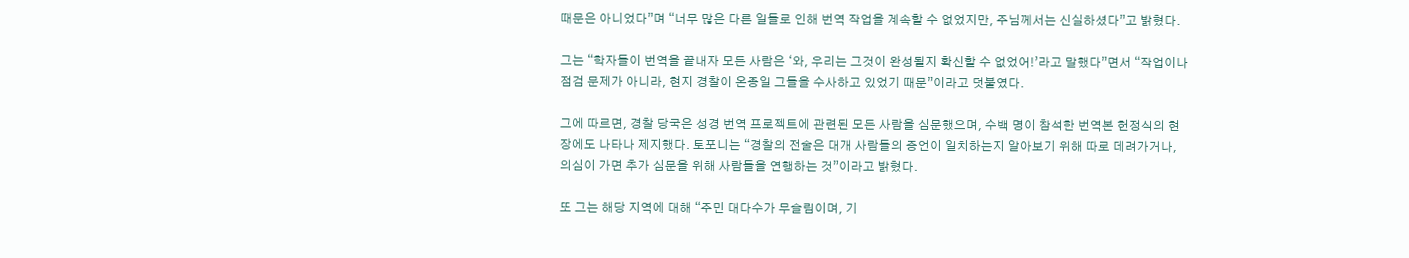때문은 아니었다”며 “너무 많은 다른 일들로 인해 번역 작업을 계속할 수 없었지만, 주님께서는 신실하셨다”고 밝혔다.

그는 “학자들이 번역을 끝내자 모든 사람은 ‘와, 우리는 그것이 완성될지 확신할 수 없었어!’라고 말했다”면서 “작업이나 점검 문제가 아니라, 현지 경찰이 온종일 그들을 수사하고 있었기 때문”이라고 덧붙였다.

그에 따르면, 경찰 당국은 성경 번역 프로젝트에 관련된 모든 사람을 심문했으며, 수백 명이 참석한 번역본 헌정식의 현장에도 나타나 제지했다. 토포니는 “경찰의 전술은 대개 사람들의 증언이 일치하는지 알아보기 위해 따로 데려가거나, 의심이 가면 추가 심문을 위해 사람들을 연행하는 것”이라고 밝혔다.

또 그는 해당 지역에 대해 “주민 대다수가 무슬림이며, 기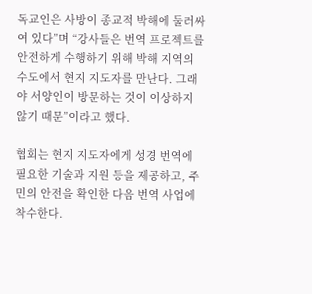독교인은 사방이 종교적 박해에 둘러싸여 있다”며 “강사들은 번역 프로젝트를 안전하게 수행하기 위해 박해 지역의 수도에서 현지 지도자를 만난다. 그래야 서양인이 방문하는 것이 이상하지 않기 때문”이라고 했다.

협회는 현지 지도자에게 성경 번역에 필요한 기술과 지원 등을 제공하고, 주민의 안전을 확인한 다음 번역 사업에 착수한다.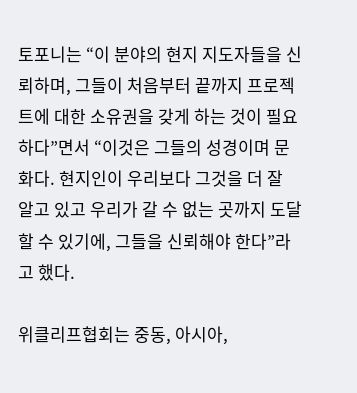토포니는 “이 분야의 현지 지도자들을 신뢰하며, 그들이 처음부터 끝까지 프로젝트에 대한 소유권을 갖게 하는 것이 필요하다”면서 “이것은 그들의 성경이며 문화다. 현지인이 우리보다 그것을 더 잘 알고 있고 우리가 갈 수 없는 곳까지 도달할 수 있기에, 그들을 신뢰해야 한다”라고 했다.

위클리프협회는 중동, 아시아,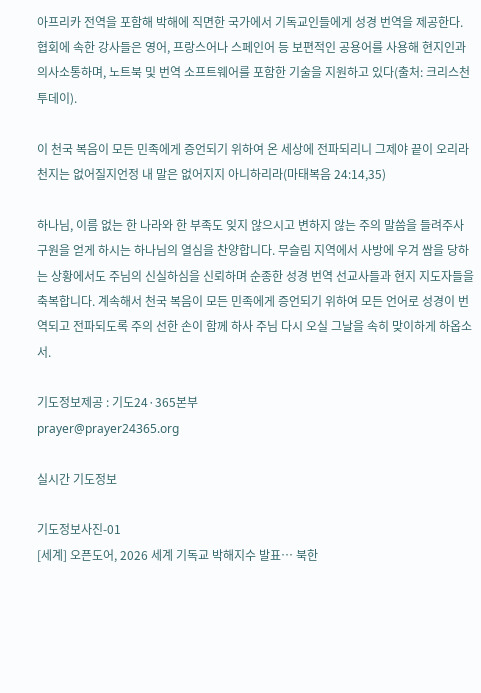아프리카 전역을 포함해 박해에 직면한 국가에서 기독교인들에게 성경 번역을 제공한다. 협회에 속한 강사들은 영어, 프랑스어나 스페인어 등 보편적인 공용어를 사용해 현지인과 의사소통하며, 노트북 및 번역 소프트웨어를 포함한 기술을 지원하고 있다(출처: 크리스천투데이).

이 천국 복음이 모든 민족에게 증언되기 위하여 온 세상에 전파되리니 그제야 끝이 오리라 천지는 없어질지언정 내 말은 없어지지 아니하리라(마태복음 24:14,35)

하나님, 이름 없는 한 나라와 한 부족도 잊지 않으시고 변하지 않는 주의 말씀을 들려주사 구원을 얻게 하시는 하나님의 열심을 찬양합니다. 무슬림 지역에서 사방에 우겨 쌈을 당하는 상황에서도 주님의 신실하심을 신뢰하며 순종한 성경 번역 선교사들과 현지 지도자들을 축복합니다. 계속해서 천국 복음이 모든 민족에게 증언되기 위하여 모든 언어로 성경이 번역되고 전파되도록 주의 선한 손이 함께 하사 주님 다시 오실 그날을 속히 맞이하게 하옵소서.

기도정보제공 : 기도24·365본부
prayer@prayer24365.org

실시간 기도정보

기도정보사진-01
[세계] 오픈도어, 2026 세계 기독교 박해지수 발표… 북한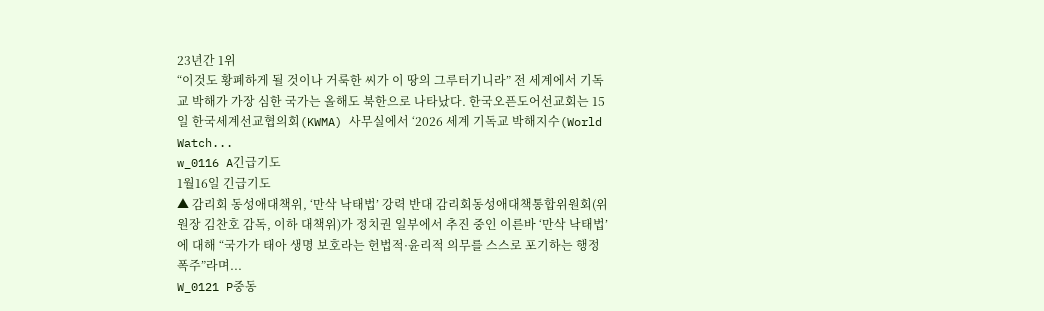23년간 1위
“이것도 황폐하게 될 것이나 거룩한 씨가 이 땅의 그루터기니라” 전 세계에서 기독교 박해가 가장 심한 국가는 올해도 북한으로 나타났다. 한국오픈도어선교회는 15일 한국세계선교협의회(KWMA) 사무실에서 ‘2026 세계 기독교 박해지수(World Watch...
w_0116 A긴급기도
1월16일 긴급기도
▲ 감리회 동성애대책위, ‘만삭 낙태법’ 강력 반대 감리회동성애대책통합위원회(위원장 김찬호 감독, 이하 대책위)가 정치권 일부에서 추진 중인 이른바 ‘만삭 낙태법’에 대해 “국가가 태아 생명 보호라는 헌법적·윤리적 의무를 스스로 포기하는 행정 폭주”라며...
W_0121 P중동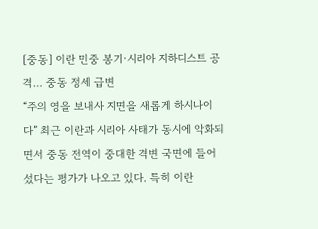[중동] 이란 민중 봉기·시리아 지하디스트 공격… 중동 정세 급변
“주의 영을 보내사 지면을 새롭게 하시나이다” 최근 이란과 시리아 사태가 동시에 악화되면서 중동 전역이 중대한 격변 국면에 들어섰다는 평가가 나오고 있다. 특히 이란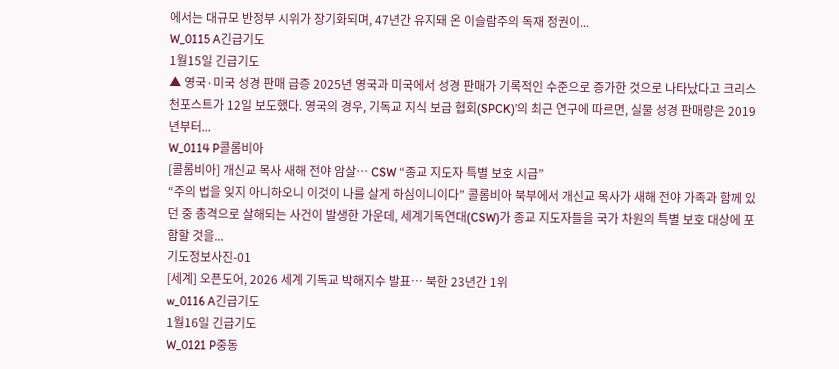에서는 대규모 반정부 시위가 장기화되며, 47년간 유지돼 온 이슬람주의 독재 정권이...
W_0115 A긴급기도
1월15일 긴급기도
▲ 영국·미국 성경 판매 급증 2025년 영국과 미국에서 성경 판매가 기록적인 수준으로 증가한 것으로 나타났다고 크리스천포스트가 12일 보도했다. 영국의 경우, 기독교 지식 보급 협회(SPCK)’의 최근 연구에 따르면, 실물 성경 판매량은 2019년부터...
W_0114 P콜롬비아
[콜롬비아] 개신교 목사 새해 전야 암살… CSW “종교 지도자 특별 보호 시급”
“주의 법을 잊지 아니하오니 이것이 나를 살게 하심이니이다” 콜롬비아 북부에서 개신교 목사가 새해 전야 가족과 함께 있던 중 총격으로 살해되는 사건이 발생한 가운데, 세계기독연대(CSW)가 종교 지도자들을 국가 차원의 특별 보호 대상에 포함할 것을...
기도정보사진-01
[세계] 오픈도어, 2026 세계 기독교 박해지수 발표… 북한 23년간 1위
w_0116 A긴급기도
1월16일 긴급기도
W_0121 P중동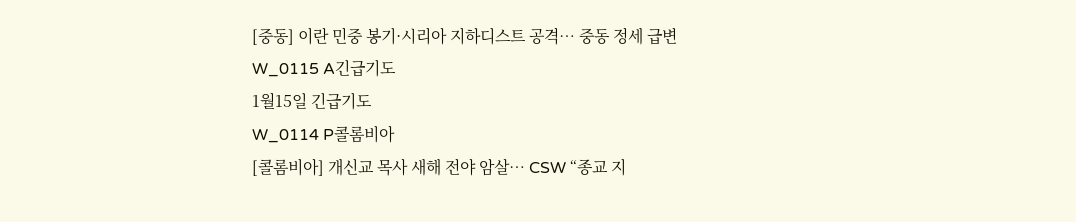[중동] 이란 민중 봉기·시리아 지하디스트 공격… 중동 정세 급변
W_0115 A긴급기도
1월15일 긴급기도
W_0114 P콜롬비아
[콜롬비아] 개신교 목사 새해 전야 암살… CSW “종교 지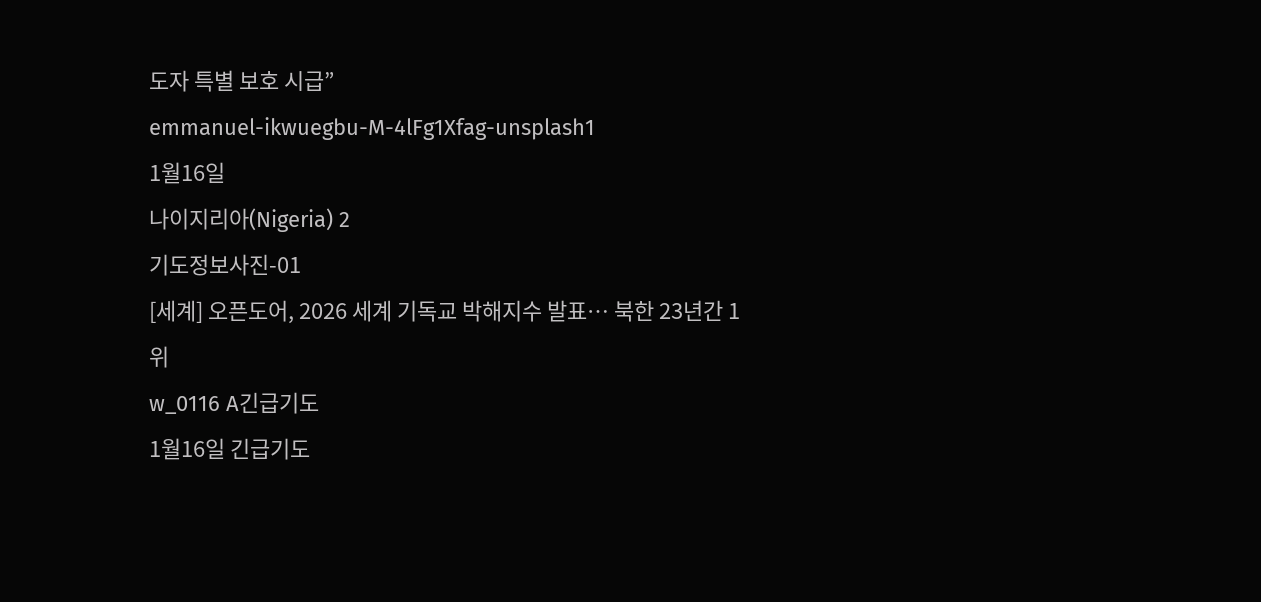도자 특별 보호 시급”
emmanuel-ikwuegbu-M-4lFg1Xfag-unsplash1
1월16일
나이지리아(Nigeria) 2
기도정보사진-01
[세계] 오픈도어, 2026 세계 기독교 박해지수 발표… 북한 23년간 1위
w_0116 A긴급기도
1월16일 긴급기도